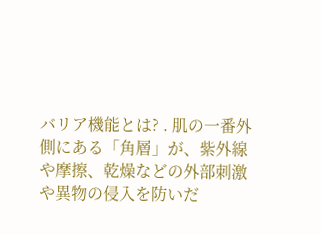バリア機能とは? . 肌の一番外側にある「角層」が、紫外線や摩擦、乾燥などの外部刺激や異物の侵入を防いだ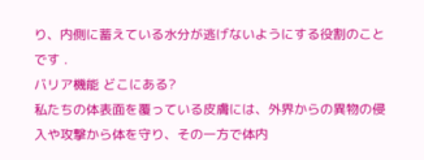り、内側に蓄えている水分が逃げないようにする役割のことです .
バリア機能 どこにある?
私たちの体表面を覆っている皮膚には、外界からの異物の侵入や攻撃から体を守り、その一方で体内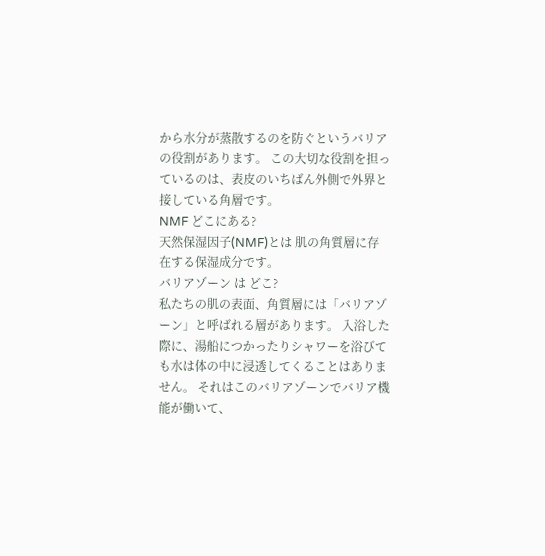から水分が蒸散するのを防ぐというバリアの役割があります。 この大切な役割を担っているのは、表皮のいちばん外側で外界と接している角層です。
NMF どこにある?
天然保湿因子(NMF)とは 肌の角質層に存在する保湿成分です。
バリアゾーン は どこ?
私たちの肌の表面、角質層には「バリアゾーン」と呼ばれる層があります。 入浴した際に、湯船につかったりシャワーを浴びても水は体の中に浸透してくることはありません。 それはこのバリアゾーンでバリア機能が働いて、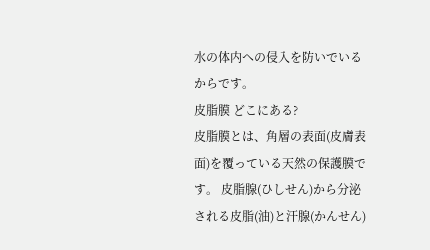水の体内への侵入を防いでいるからです。
皮脂膜 どこにある?
皮脂膜とは、角層の表面(皮膚表面)を覆っている天然の保護膜です。 皮脂腺(ひしせん)から分泌される皮脂(油)と汗腺(かんせん)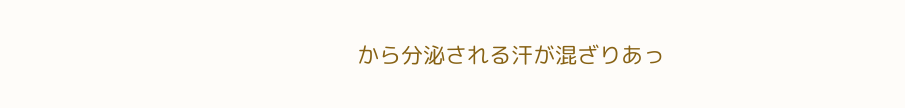から分泌される汗が混ざりあっ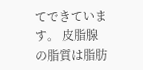てできています。 皮脂腺の脂質は脂肪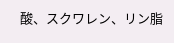酸、スクワレン、リン脂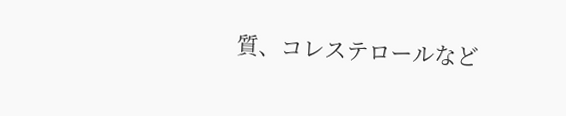質、コレステロールなど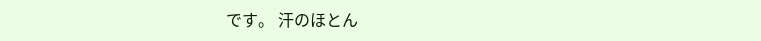です。 汗のほとん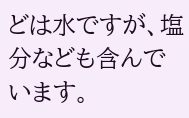どは水ですが、塩分なども含んでいます。